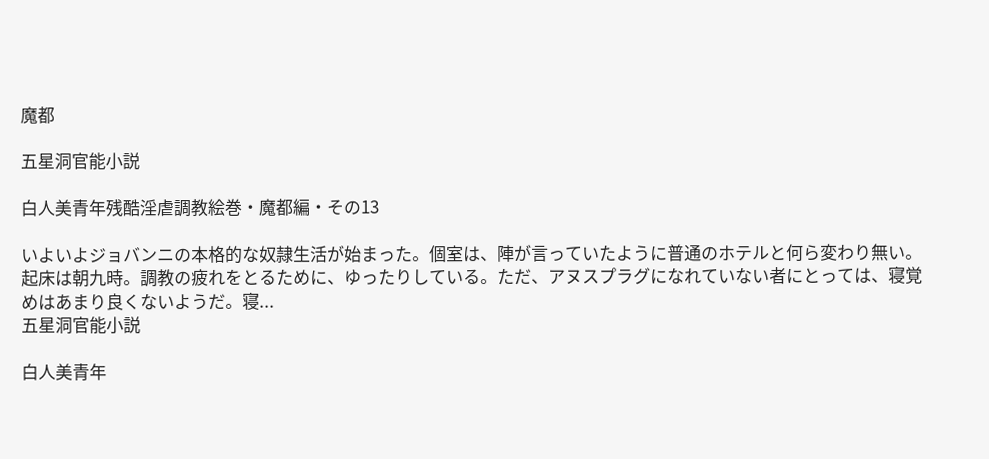魔都

五星洞官能小説

白人美青年残酷淫虐調教絵巻・魔都編・その13

いよいよジョバンニの本格的な奴隷生活が始まった。個室は、陣が言っていたように普通のホテルと何ら変わり無い。起床は朝九時。調教の疲れをとるために、ゆったりしている。ただ、アヌスプラグになれていない者にとっては、寝覚めはあまり良くないようだ。寝...
五星洞官能小説

白人美青年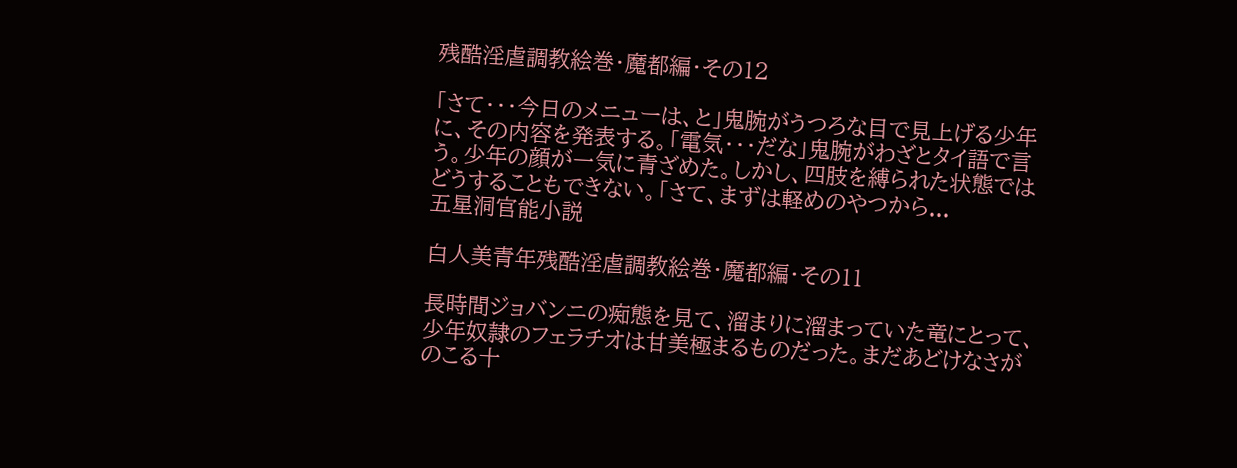残酷淫虐調教絵巻・魔都編・その12

「さて・・・今日のメニューは、と」鬼腕がうつろな目で見上げる少年に、その内容を発表する。「電気・・・だな」鬼腕がわざとタイ語で言う。少年の顔が一気に青ざめた。しかし、四肢を縛られた状態ではどうすることもできない。「さて、まずは軽めのやつから...
五星洞官能小説

白人美青年残酷淫虐調教絵巻・魔都編・その11

長時間ジョバンニの痴態を見て、溜まりに溜まっていた竜にとって、少年奴隷のフェラチオは甘美極まるものだった。まだあどけなさがのこる十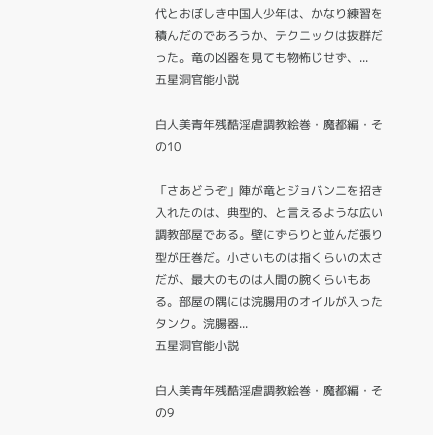代とおぼしき中国人少年は、かなり練習を積んだのであろうか、テクニックは抜群だった。竜の凶器を見ても物怖じせず、...
五星洞官能小説

白人美青年残酷淫虐調教絵巻・魔都編・その10

「さあどうぞ」陣が竜とジョバンニを招き入れたのは、典型的、と言えるような広い調教部屋である。壁にずらりと並んだ張り型が圧巻だ。小さいものは指くらいの太さだが、最大のものは人間の腕くらいもある。部屋の隅には浣腸用のオイルが入ったタンク。浣腸器...
五星洞官能小説

白人美青年残酷淫虐調教絵巻・魔都編・その9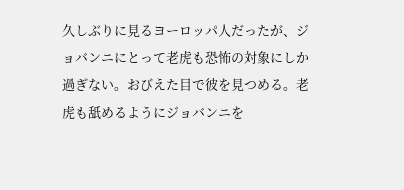久しぶりに見るヨーロッパ人だったが、ジョバンニにとって老虎も恐怖の対象にしか過ぎない。おびえた目で彼を見つめる。老虎も舐めるようにジョバンニを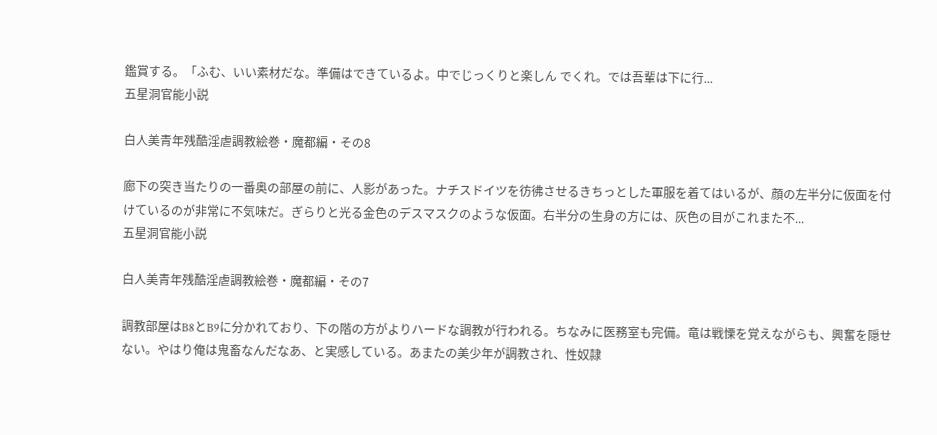鑑賞する。「ふむ、いい素材だな。準備はできているよ。中でじっくりと楽しん でくれ。では吾輩は下に行...
五星洞官能小説

白人美青年残酷淫虐調教絵巻・魔都編・その8

廊下の突き当たりの一番奥の部屋の前に、人影があった。ナチスドイツを彷彿させるきちっとした軍服を着てはいるが、顔の左半分に仮面を付けているのが非常に不気味だ。ぎらりと光る金色のデスマスクのような仮面。右半分の生身の方には、灰色の目がこれまた不...
五星洞官能小説

白人美青年残酷淫虐調教絵巻・魔都編・その7

調教部屋はB8とB9に分かれており、下の階の方がよりハードな調教が行われる。ちなみに医務室も完備。竜は戦慄を覚えながらも、興奮を隠せない。やはり俺は鬼畜なんだなあ、と実感している。あまたの美少年が調教され、性奴隷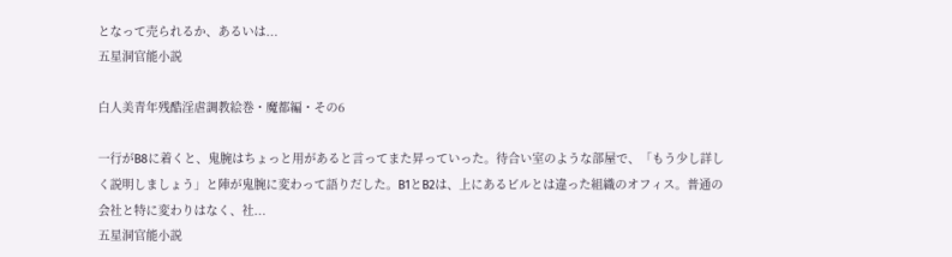となって売られるか、あるいは...
五星洞官能小説

白人美青年残酷淫虐調教絵巻・魔都編・その6

一行がB8に着くと、鬼腕はちょっと用があると言ってまた昇っていった。待合い室のような部屋で、「もう少し詳しく説明しましょう」と陣が鬼腕に変わって語りだした。B1とB2は、上にあるビルとは違った組織のオフィス。普通の会社と特に変わりはなく、社...
五星洞官能小説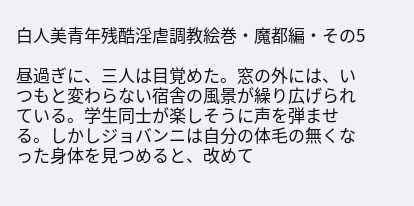白人美青年残酷淫虐調教絵巻・魔都編・その5

昼過ぎに、三人は目覚めた。窓の外には、いつもと変わらない宿舎の風景が繰り広げられている。学生同士が楽しそうに声を弾ませる。しかしジョバンニは自分の体毛の無くなった身体を見つめると、改めて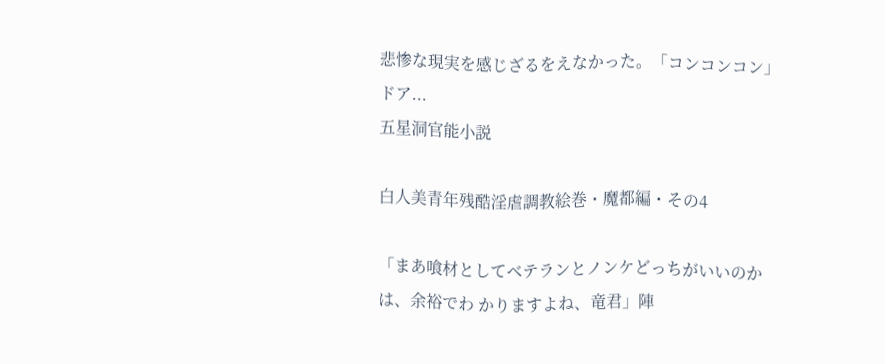悲惨な現実を感じざるをえなかった。「コンコンコン」ドア...
五星洞官能小説

白人美青年残酷淫虐調教絵巻・魔都編・その4

「まあ喰材としてベテランとノンケどっちがいいのかは、余裕でわ かりますよね、竜君」陣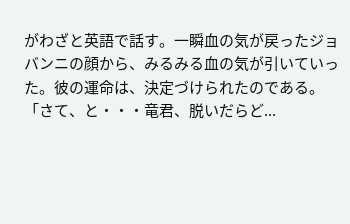がわざと英語で話す。一瞬血の気が戻ったジョバンニの顔から、みるみる血の気が引いていった。彼の運命は、決定づけられたのである。「さて、と・・・竜君、脱いだらど...